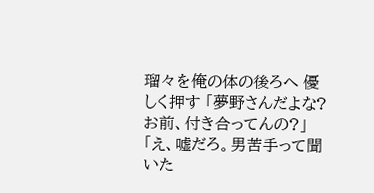瑠々を俺の体の後ろへ 優しく押す 「夢野さんだよな? お前、付き合ってんの?」 「え、嘘だろ。男苦手って聞いた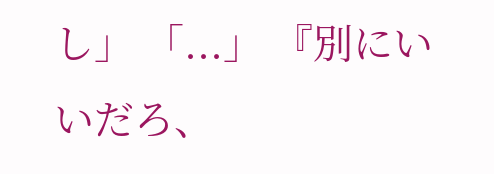し」 「...」 『別にいいだろ、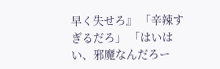早く失せろ』 「辛辣すぎるだろ」 「はいはい、邪魔なんだろー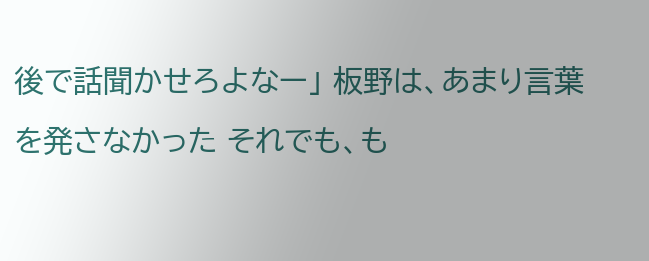後で話聞かせろよなー」 板野は、あまり言葉を発さなかった それでも、も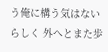う俺に構う気はないらしく 外へとまた歩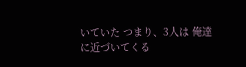いていた つまり、3人は 俺達に近づいてくる